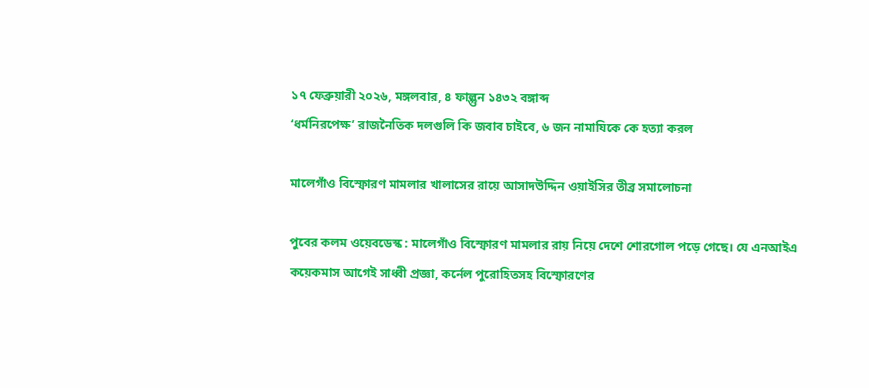১৭ ফেব্রুয়ারী ২০২৬, মঙ্গলবার, ৪ ফাল্গুন ১৪৩২ বঙ্গাব্দ
‘ধর্মনিরপেক্ষ’ রাজনৈতিক দলগুলি কি জবাব চাইবে, ৬ জন নামাযিকে কে হত্যা করল

মালেগাঁও বিস্ফোরণ মামলার খালাসের রায়ে আসাদউদ্দিন ওয়াইসির তীব্র সমালোচনা

পুবের কলম ওয়েবডেস্ক : মালেগাঁও বিস্ফোরণ মামলার রায় নিয়ে দেশে শোরগোল পড়ে গেছে। যে এনআইএ কয়েকমাস আগেই সাধ্বী প্রজ্ঞা, কর্নেল পুরোহিতসহ বিস্ফোরণের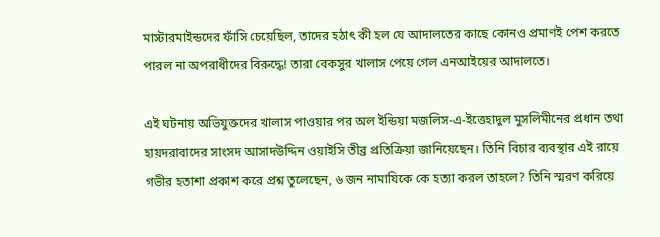মাস্টারমাইন্ডদের ফাঁসি চেয়েছিল, তাদের হঠাৎ কী হল যে আদালতের কাছে কোনও প্রমাণই পেশ করতে পারল না অপরাধীদের বিরুদ্ধে! তারা বেকসুর খালাস পেয়ে গেল এনআইয়ের আদালতে।

এই ঘটনায় অভিযুক্তদের খালাস পাওয়ার পর অল ইন্ডিয়া মজলিস-এ-ইত্তেহাদুল মুসলিমীনের প্রধান তথা হায়দরাবাদের সাংসদ আসাদউদ্দিন ওয়াইসি তীব্র প্রতিক্রিয়া জানিয়েছেন। তিনি বিচার ব্যবস্থার এই রায়ে গভীর হতাশা প্রকাশ করে প্রশ্ন তুলেছেন, ৬ জন নামাযিকে কে হত্যা করল তাহলে? তিনি স্মরণ করিয়ে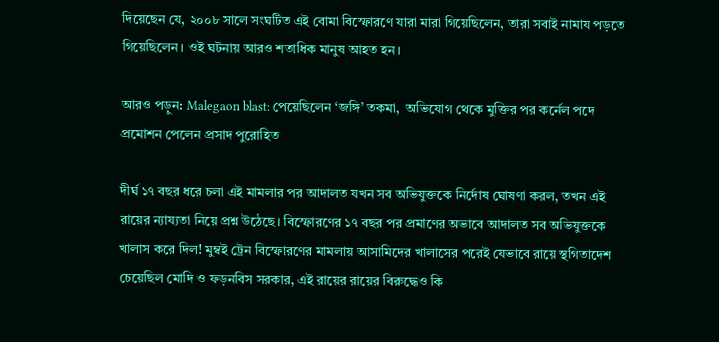দিয়েছেন যে, ২০০৮ সালে সংঘটিত এই বোমা বিস্ফোরণে যারা মারা গিয়েছিলেন, তারা সবাই নামায পড়তে গিয়েছিলেন। ওই ঘটনায় আরও শতাধিক মানুষ আহত হন।

আরও পড়ুন: Malegaon blast: পেয়েছিলেন ‘জঙ্গি’ তকমা,  অভিযোগ থেকে মুক্তির পর কর্নেল পদে প্রমোশন পেলেন প্রসাদ পুরোহিত

দীর্ঘ ১৭ বছর ধরে চলা এই মামলার পর আদালত যখন সব অভিযুক্তকে নির্দোষ ঘোষণা করল, তখন এই রায়ের ন্যায্যতা নিয়ে প্রশ্ন উঠেছে। বিস্ফোরণের ১৭ বছর পর প্রমাণের অভাবে আদালত সব অভিযুক্তকে খালাস করে দিল! মুম্বই ট্রেন বিস্ফোরণের মামলায় আসামিদের খালাসের পরেই যেভাবে রায়ে স্থগিতাদেশ চেয়েছিল মোদি ও ফড়নবিস সরকার, এই রায়ের রায়ের বিরুদ্ধেও কি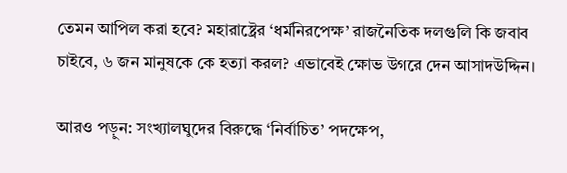তেমন আপিল করা হবে? মহারাষ্ট্রের ‘ধর্মনিরপেক্ষ’ রাজনৈতিক দলগুলি কি জবাব চাইবে, ৬ জন মানুষকে কে হত্যা করল? এভাবেই ক্ষোভ উগরে দেন আসাদউদ্দিন।

আরও পড়ুন: সংখ্যালঘুদের বিরুদ্ধে ‘নির্বাচিত’ পদক্ষেপ,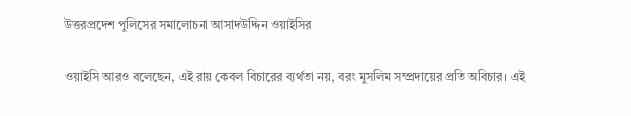উত্তরপ্রদেশ পুলিসের সমালোচনা আসাদউদ্দিন ওয়াইসির

ওয়াইসি আরও বলেছেন, এই রায় কেবল বিচারের ব্যর্থতা নয়, বরং মুসলিম সম্প্রদায়ের প্রতি অবিচার। এই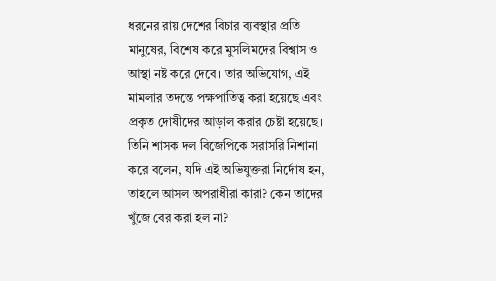ধরনের রায় দেশের বিচার ব্যবস্থার প্রতি মানুষের, বিশেষ করে মুসলিমদের বিশ্বাস ও আস্থা নষ্ট করে দেবে। তার অভিযোগ, এই মামলার তদন্তে পক্ষপাতিত্ব করা হয়েছে এবং প্রকৃত দোষীদের আড়াল করার চেষ্টা হয়েছে। তিনি শাসক দল বিজেপিকে সরাসরি নিশানা করে বলেন, যদি এই অভিযুক্তরা নির্দোষ হন, তাহলে আসল অপরাধীরা কারা? কেন তাদের খুঁজে বের করা হল না?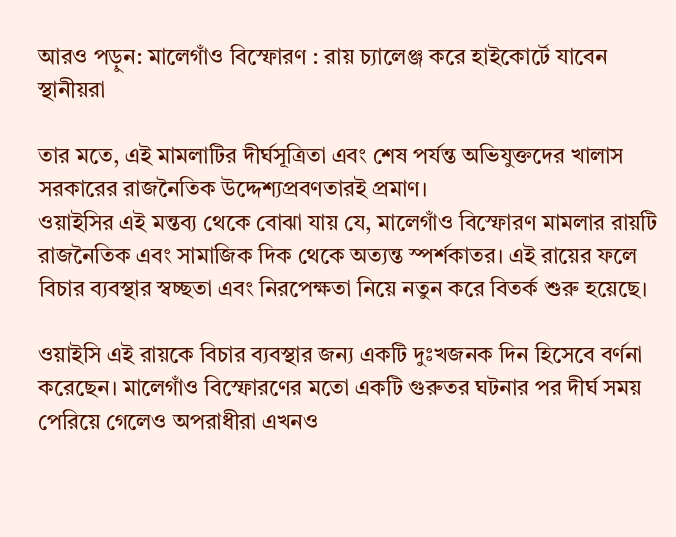আরও পড়ুন: মালেগাঁও বিস্ফোরণ : রায় চ্যালেঞ্জ করে হাইকোর্টে যাবেন স্থানীয়রা

তার মতে, এই মামলাটির দীর্ঘসূত্রিতা এবং শেষ পর্যন্ত অভিযুক্তদের খালাস সরকারের রাজনৈতিক উদ্দেশ্যপ্রবণতারই প্রমাণ।
ওয়াইসির এই মন্তব্য থেকে বোঝা যায় যে, মালেগাঁও বিস্ফোরণ মামলার রায়টি রাজনৈতিক এবং সামাজিক দিক থেকে অত্যন্ত স্পর্শকাতর। এই রায়ের ফলে বিচার ব্যবস্থার স্বচ্ছতা এবং নিরপেক্ষতা নিয়ে নতুন করে বিতর্ক শুরু হয়েছে।

ওয়াইসি এই রায়কে বিচার ব্যবস্থার জন্য একটি দুঃখজনক দিন হিসেবে বর্ণনা করেছেন। মালেগাঁও বিস্ফোরণের মতো একটি গুরুতর ঘটনার পর দীর্ঘ সময় পেরিয়ে গেলেও অপরাধীরা এখনও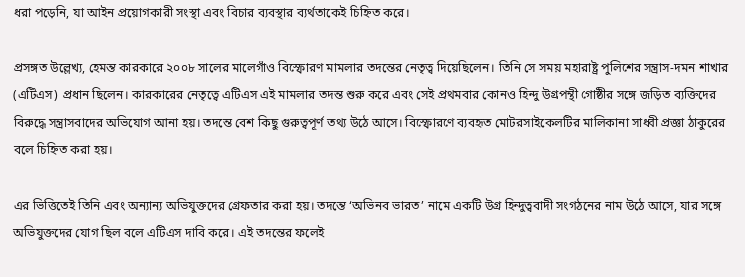ধরা পড়েনি, যা আইন প্রয়োগকারী সংস্থা এবং বিচার ব্যবস্থার ব্যর্থতাকেই চিহ্নিত করে।

প্রসঙ্গত উল্লেখ্য, হেমন্ত কারকারে ২০০৮ সালের মালেগাঁও বিস্ফোরণ মামলার তদন্তের নেতৃত্ব দিয়েছিলেন। তিনি সে সময় মহারাষ্ট্র পুলিশের সন্ত্রাস-দমন শাখার (এটিএস) প্রধান ছিলেন। কারকারের নেতৃত্বে এটিএস এই মামলার তদন্ত শুরু করে এবং সেই প্রথমবার কোনও হিন্দু উগ্রপন্থী গোষ্ঠীর সঙ্গে জড়িত ব্যক্তিদের বিরুদ্ধে সন্ত্রাসবাদের অভিযোগ আনা হয়। তদন্তে বেশ কিছু গুরুত্বপূর্ণ তথ্য উঠে আসে। বিস্ফোরণে ব্যবহৃত মোটরসাইকেলটির মালিকানা সাধ্বী প্রজ্ঞা ঠাকুরের বলে চিহ্নিত করা হয়।

এর ভিত্তিতেই তিনি এবং অন্যান্য অভিযুক্তদের গ্রেফতার করা হয়। তদন্তে ‘অভিনব ভারত’ নামে একটি উগ্র হিন্দুত্ববাদী সংগঠনের নাম উঠে আসে, যার সঙ্গে অভিযুক্তদের যোগ ছিল বলে এটিএস দাবি করে। এই তদন্তের ফলেই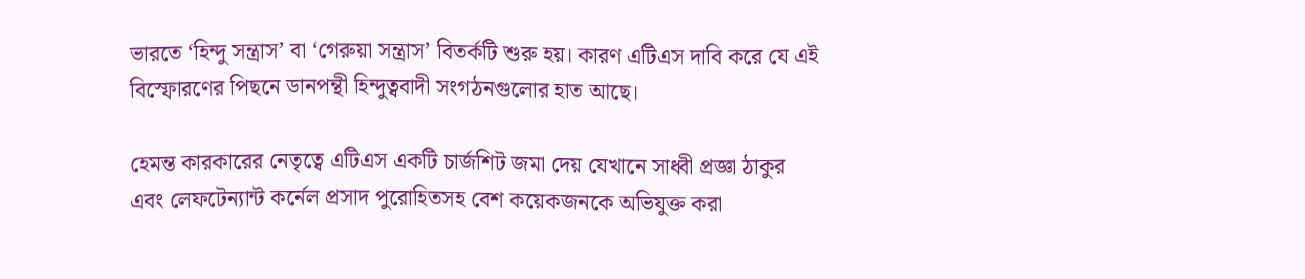ভারতে ‘হিন্দু সন্ত্রাস’ বা ‘গেরুয়া সন্ত্রাস’ বিতর্কটি শুরু হয়। কারণ এটিএস দাবি করে যে এই বিস্ফোরণের পিছনে ডানপন্থী হিন্দুত্ববাদী সংগঠনগুলোর হাত আছে।

হেমন্ত কারকারের নেতৃত্বে এটিএস একটি চার্জশিট জমা দেয় যেখানে সাধ্বী প্রজ্ঞা ঠাকুর এবং লেফটেন্যান্ট কর্নেল প্রসাদ পুরোহিতসহ বেশ কয়েকজনকে অভিযুক্ত করা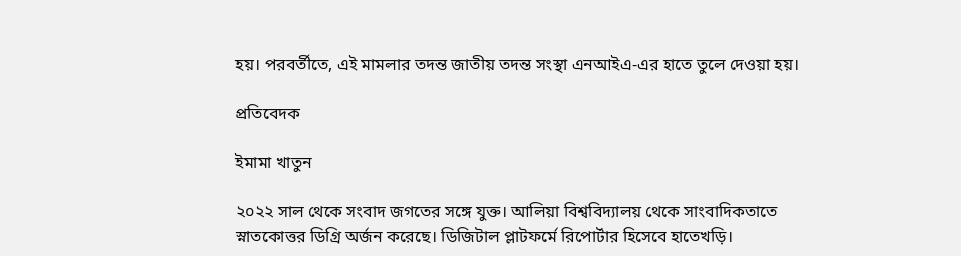হয়। পরবর্তীতে, এই মামলার তদন্ত জাতীয় তদন্ত সংস্থা এনআইএ-এর হাতে তুলে দেওয়া হয়।

প্রতিবেদক

ইমামা খাতুন

২০২২ সাল থেকে সংবাদ জগতের সঙ্গে যুক্ত। আলিয়া বিশ্ববিদ্যালয় থেকে সাংবাদিকতাতে স্নাতকোত্তর ডিগ্রি অর্জন করেছে। ডিজিটাল প্লাটফর্মে রিপোর্টার হিসেবে হাতেখড়ি।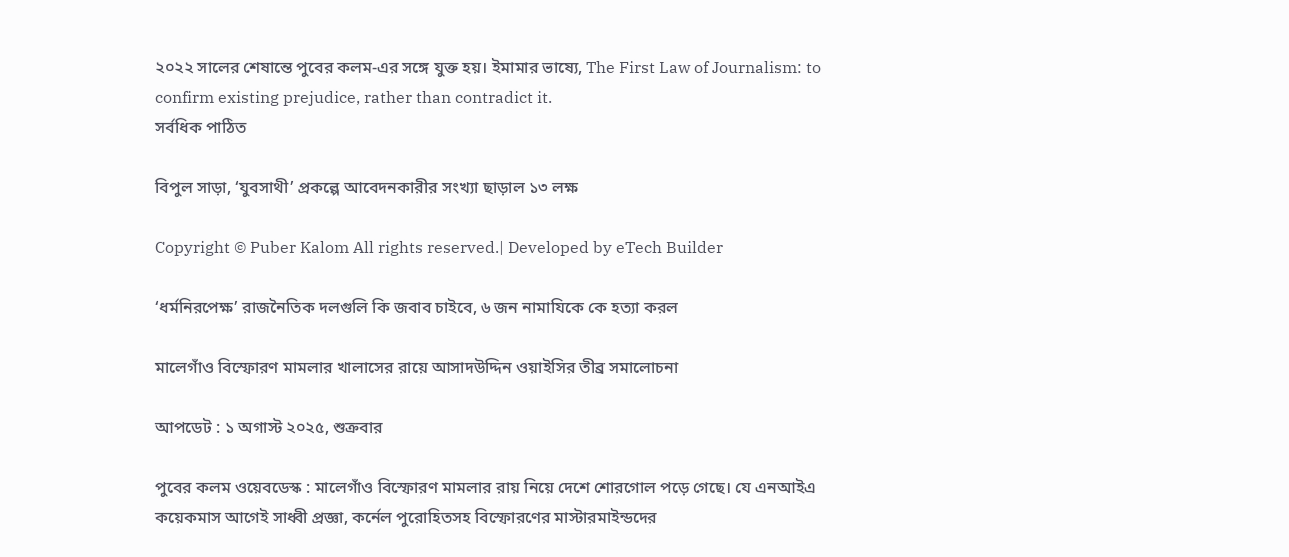২০২২ সালের শেষান্তে পুবের কলম-এর সঙ্গে যুক্ত হয়। ইমামার ভাষ্যে, The First Law of Journalism: to confirm existing prejudice, rather than contradict it.
সর্বধিক পাঠিত

বিপুল সাড়া, ‘যুবসাথী’ প্রকল্পে আবেদনকারীর সংখ্যা ছাড়াল ১৩ লক্ষ

Copyright © Puber Kalom All rights reserved.| Developed by eTech Builder

‘ধর্মনিরপেক্ষ’ রাজনৈতিক দলগুলি কি জবাব চাইবে, ৬ জন নামাযিকে কে হত্যা করল

মালেগাঁও বিস্ফোরণ মামলার খালাসের রায়ে আসাদউদ্দিন ওয়াইসির তীব্র সমালোচনা

আপডেট : ১ অগাস্ট ২০২৫, শুক্রবার

পুবের কলম ওয়েবডেস্ক : মালেগাঁও বিস্ফোরণ মামলার রায় নিয়ে দেশে শোরগোল পড়ে গেছে। যে এনআইএ কয়েকমাস আগেই সাধ্বী প্রজ্ঞা, কর্নেল পুরোহিতসহ বিস্ফোরণের মাস্টারমাইন্ডদের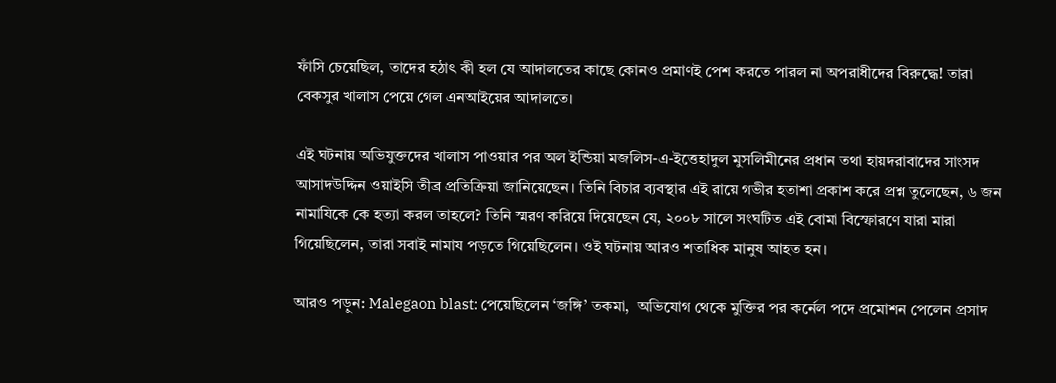ফাঁসি চেয়েছিল, তাদের হঠাৎ কী হল যে আদালতের কাছে কোনও প্রমাণই পেশ করতে পারল না অপরাধীদের বিরুদ্ধে! তারা বেকসুর খালাস পেয়ে গেল এনআইয়ের আদালতে।

এই ঘটনায় অভিযুক্তদের খালাস পাওয়ার পর অল ইন্ডিয়া মজলিস-এ-ইত্তেহাদুল মুসলিমীনের প্রধান তথা হায়দরাবাদের সাংসদ আসাদউদ্দিন ওয়াইসি তীব্র প্রতিক্রিয়া জানিয়েছেন। তিনি বিচার ব্যবস্থার এই রায়ে গভীর হতাশা প্রকাশ করে প্রশ্ন তুলেছেন, ৬ জন নামাযিকে কে হত্যা করল তাহলে? তিনি স্মরণ করিয়ে দিয়েছেন যে, ২০০৮ সালে সংঘটিত এই বোমা বিস্ফোরণে যারা মারা গিয়েছিলেন, তারা সবাই নামায পড়তে গিয়েছিলেন। ওই ঘটনায় আরও শতাধিক মানুষ আহত হন।

আরও পড়ুন: Malegaon blast: পেয়েছিলেন ‘জঙ্গি’ তকমা,  অভিযোগ থেকে মুক্তির পর কর্নেল পদে প্রমোশন পেলেন প্রসাদ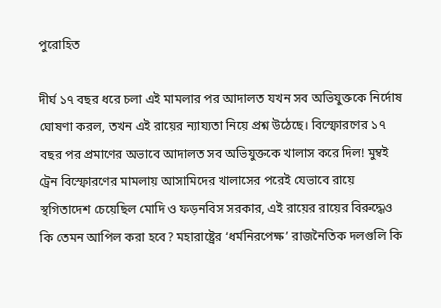পুরোহিত

দীর্ঘ ১৭ বছর ধরে চলা এই মামলার পর আদালত যখন সব অভিযুক্তকে নির্দোষ ঘোষণা করল, তখন এই রায়ের ন্যায্যতা নিয়ে প্রশ্ন উঠেছে। বিস্ফোরণের ১৭ বছর পর প্রমাণের অভাবে আদালত সব অভিযুক্তকে খালাস করে দিল! মুম্বই ট্রেন বিস্ফোরণের মামলায় আসামিদের খালাসের পরেই যেভাবে রায়ে স্থগিতাদেশ চেয়েছিল মোদি ও ফড়নবিস সরকার, এই রায়ের রায়ের বিরুদ্ধেও কি তেমন আপিল করা হবে? মহারাষ্ট্রের ‘ধর্মনিরপেক্ষ’ রাজনৈতিক দলগুলি কি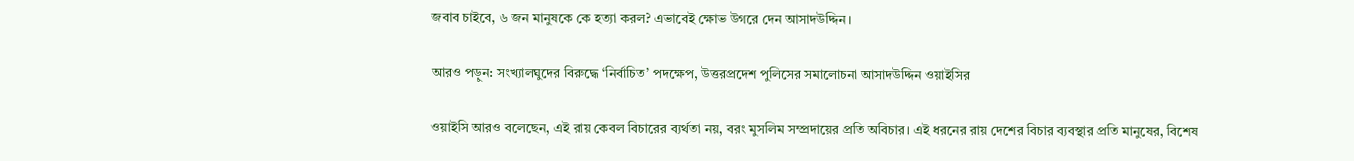জবাব চাইবে, ৬ জন মানুষকে কে হত্যা করল? এভাবেই ক্ষোভ উগরে দেন আসাদউদ্দিন।

আরও পড়ুন: সংখ্যালঘুদের বিরুদ্ধে ‘নির্বাচিত’ পদক্ষেপ, উত্তরপ্রদেশ পুলিসের সমালোচনা আসাদউদ্দিন ওয়াইসির

ওয়াইসি আরও বলেছেন, এই রায় কেবল বিচারের ব্যর্থতা নয়, বরং মুসলিম সম্প্রদায়ের প্রতি অবিচার। এই ধরনের রায় দেশের বিচার ব্যবস্থার প্রতি মানুষের, বিশেষ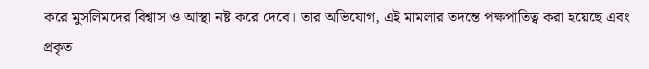করে মুসলিমদের বিশ্বাস ও আস্থা নষ্ট করে দেবে। তার অভিযোগ, এই মামলার তদন্তে পক্ষপাতিত্ব করা হয়েছে এবং প্রকৃত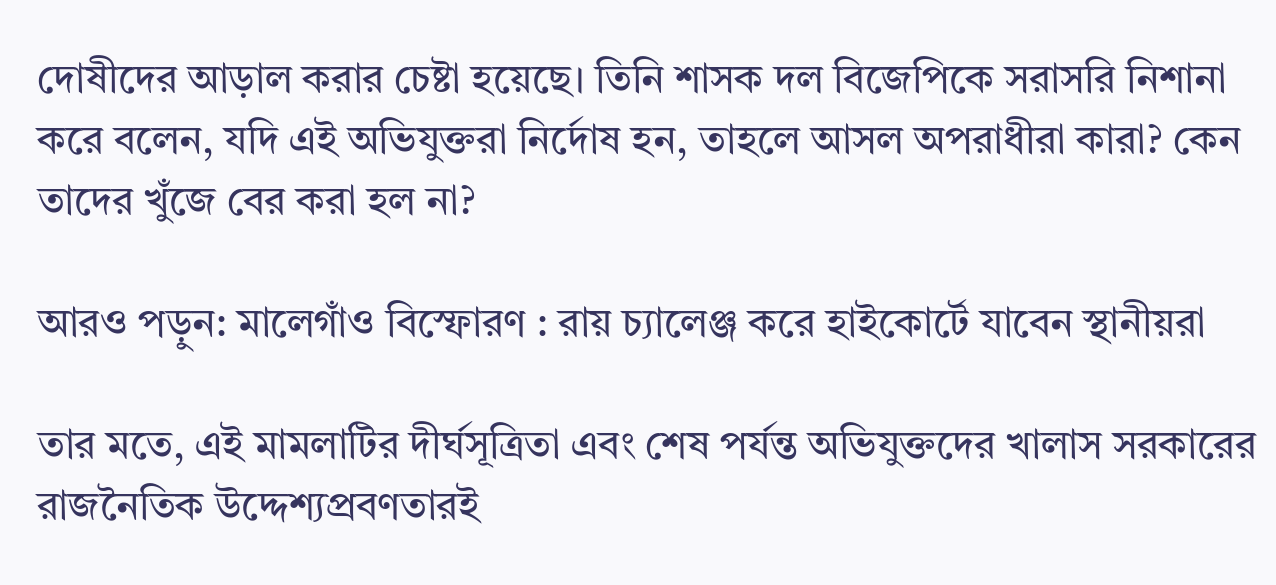দোষীদের আড়াল করার চেষ্টা হয়েছে। তিনি শাসক দল বিজেপিকে সরাসরি নিশানা করে বলেন, যদি এই অভিযুক্তরা নির্দোষ হন, তাহলে আসল অপরাধীরা কারা? কেন তাদের খুঁজে বের করা হল না?

আরও পড়ুন: মালেগাঁও বিস্ফোরণ : রায় চ্যালেঞ্জ করে হাইকোর্টে যাবেন স্থানীয়রা

তার মতে, এই মামলাটির দীর্ঘসূত্রিতা এবং শেষ পর্যন্ত অভিযুক্তদের খালাস সরকারের রাজনৈতিক উদ্দেশ্যপ্রবণতারই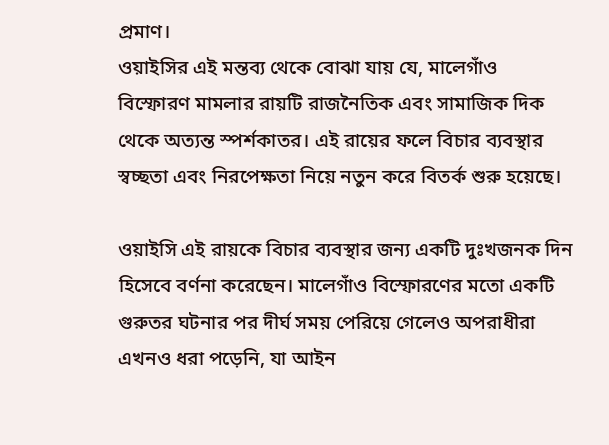প্রমাণ।
ওয়াইসির এই মন্তব্য থেকে বোঝা যায় যে, মালেগাঁও বিস্ফোরণ মামলার রায়টি রাজনৈতিক এবং সামাজিক দিক থেকে অত্যন্ত স্পর্শকাতর। এই রায়ের ফলে বিচার ব্যবস্থার স্বচ্ছতা এবং নিরপেক্ষতা নিয়ে নতুন করে বিতর্ক শুরু হয়েছে।

ওয়াইসি এই রায়কে বিচার ব্যবস্থার জন্য একটি দুঃখজনক দিন হিসেবে বর্ণনা করেছেন। মালেগাঁও বিস্ফোরণের মতো একটি গুরুতর ঘটনার পর দীর্ঘ সময় পেরিয়ে গেলেও অপরাধীরা এখনও ধরা পড়েনি, যা আইন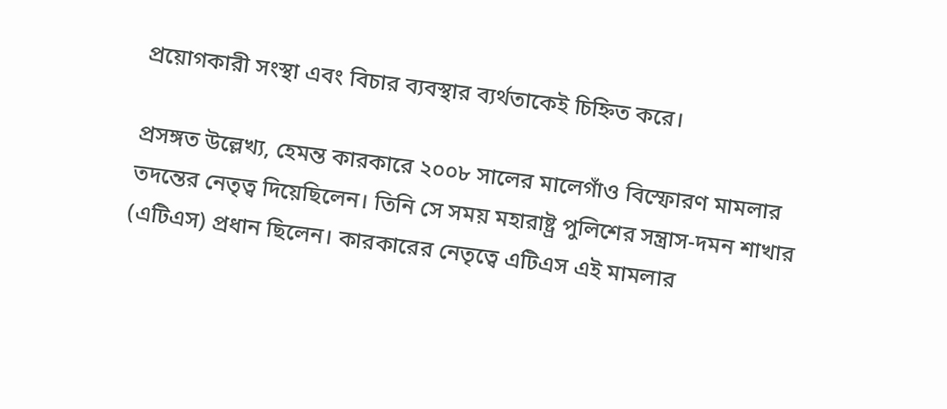প্রয়োগকারী সংস্থা এবং বিচার ব্যবস্থার ব্যর্থতাকেই চিহ্নিত করে।

প্রসঙ্গত উল্লেখ্য, হেমন্ত কারকারে ২০০৮ সালের মালেগাঁও বিস্ফোরণ মামলার তদন্তের নেতৃত্ব দিয়েছিলেন। তিনি সে সময় মহারাষ্ট্র পুলিশের সন্ত্রাস-দমন শাখার (এটিএস) প্রধান ছিলেন। কারকারের নেতৃত্বে এটিএস এই মামলার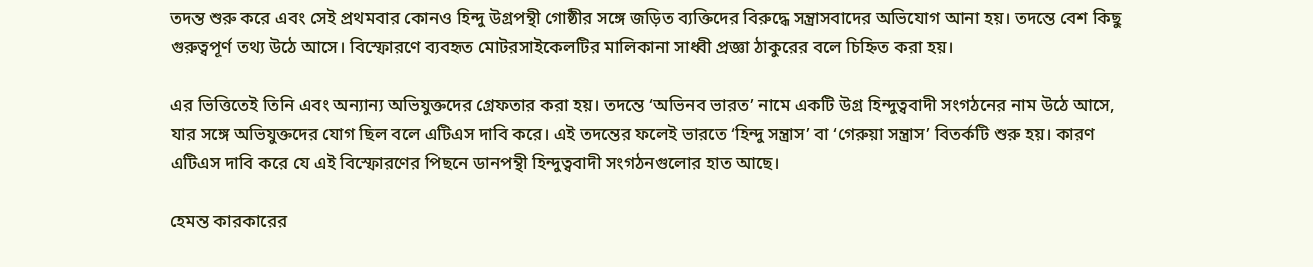তদন্ত শুরু করে এবং সেই প্রথমবার কোনও হিন্দু উগ্রপন্থী গোষ্ঠীর সঙ্গে জড়িত ব্যক্তিদের বিরুদ্ধে সন্ত্রাসবাদের অভিযোগ আনা হয়। তদন্তে বেশ কিছু গুরুত্বপূর্ণ তথ্য উঠে আসে। বিস্ফোরণে ব্যবহৃত মোটরসাইকেলটির মালিকানা সাধ্বী প্রজ্ঞা ঠাকুরের বলে চিহ্নিত করা হয়।

এর ভিত্তিতেই তিনি এবং অন্যান্য অভিযুক্তদের গ্রেফতার করা হয়। তদন্তে ‘অভিনব ভারত’ নামে একটি উগ্র হিন্দুত্ববাদী সংগঠনের নাম উঠে আসে, যার সঙ্গে অভিযুক্তদের যোগ ছিল বলে এটিএস দাবি করে। এই তদন্তের ফলেই ভারতে ‘হিন্দু সন্ত্রাস’ বা ‘গেরুয়া সন্ত্রাস’ বিতর্কটি শুরু হয়। কারণ এটিএস দাবি করে যে এই বিস্ফোরণের পিছনে ডানপন্থী হিন্দুত্ববাদী সংগঠনগুলোর হাত আছে।

হেমন্ত কারকারের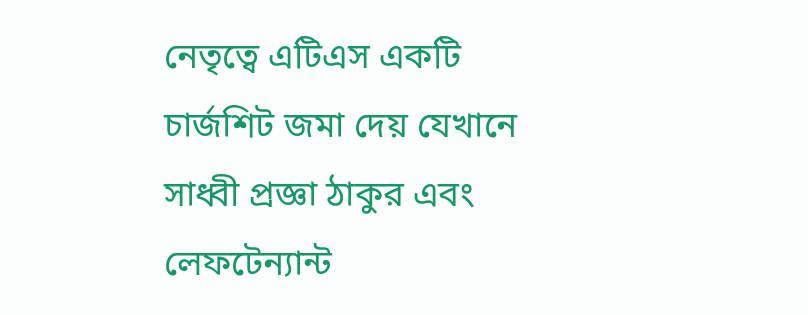নেতৃত্বে এটিএস একটি চার্জশিট জমা দেয় যেখানে সাধ্বী প্রজ্ঞা ঠাকুর এবং লেফটেন্যান্ট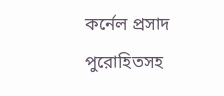কর্নেল প্রসাদ পুরোহিতসহ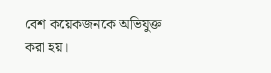বেশ কয়েকজনকে অভিযুক্ত করা হয়।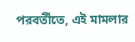পরবর্তীতে, এই মামলার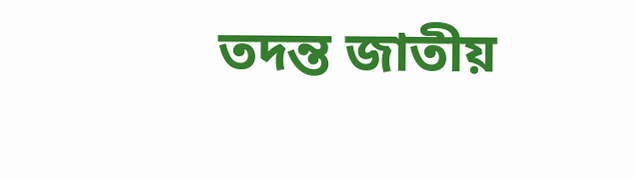তদন্ত জাতীয়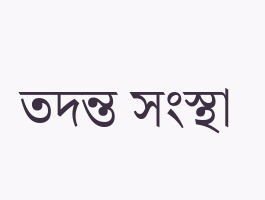তদন্ত সংস্থা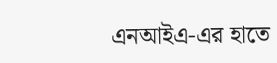এনআইএ-এর হাতে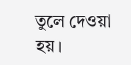তুলে দেওয়া হয়।